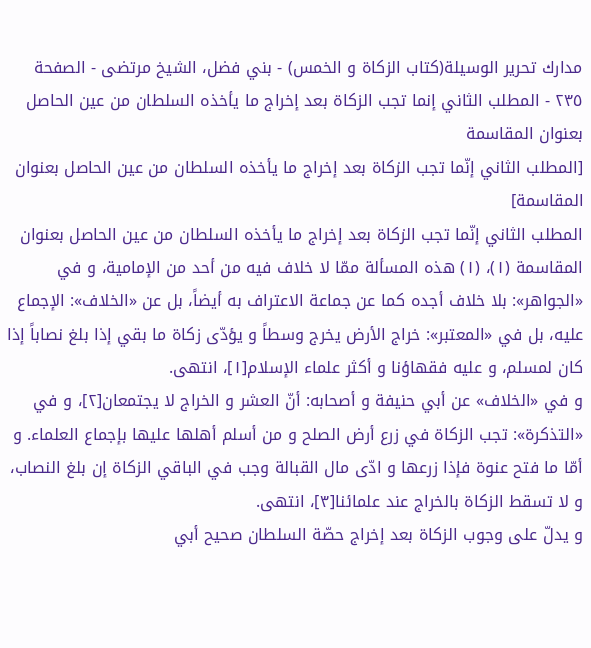مدارك تحرير الوسيلة(كتاب الزكاة و الخمس) - بني فضل، الشيخ مرتضى - الصفحة ٢٣٥ - المطلب الثاني إنما تجب الزكاة بعد إخراج ما يأخذه السلطان من عين الحاصل بعنوان المقاسمة
[المطلب الثاني إنّما تجب الزكاة بعد إخراج ما يأخذه السلطان من عين الحاصل بعنوان المقاسمة]
المطلب الثاني إنّما تجب الزكاة بعد إخراج ما يأخذه السلطان من عين الحاصل بعنوان المقاسمة (١)، (١) هذه المسألة ممّا لا خلاف فيه من أحد من الإمامية، و في «الجواهر»: بلا خلاف أجده كما عن جماعة الاعتراف به أيضاً، بل عن «الخلاف»: الإجماع عليه، بل في «المعتبر»: خراج الأرض يخرج وسطاً و يؤدّى زكاة ما بقي إذا بلغ نصاباً إذا كان لمسلم، و عليه فقهاؤنا و أكثر علماء الإسلام[١]، انتهى.
و في «الخلاف» عن أبي حنيفة و أصحابه: أنّ العشر و الخراج لا يجتمعان[٢]، و في «التذكرة»: تجب الزكاة في زرع أرض الصلح و من أسلم أهلها عليها بإجماع العلماء. و أمّا ما فتح عنوة فإذا زرعها و ادّى مال القبالة وجب في الباقي الزكاة إن بلغ النصاب، و لا تسقط الزكاة بالخراج عند علمائنا[٣]، انتهى.
و يدلّ على وجوب الزكاة بعد إخراج حصّة السلطان صحيح أبي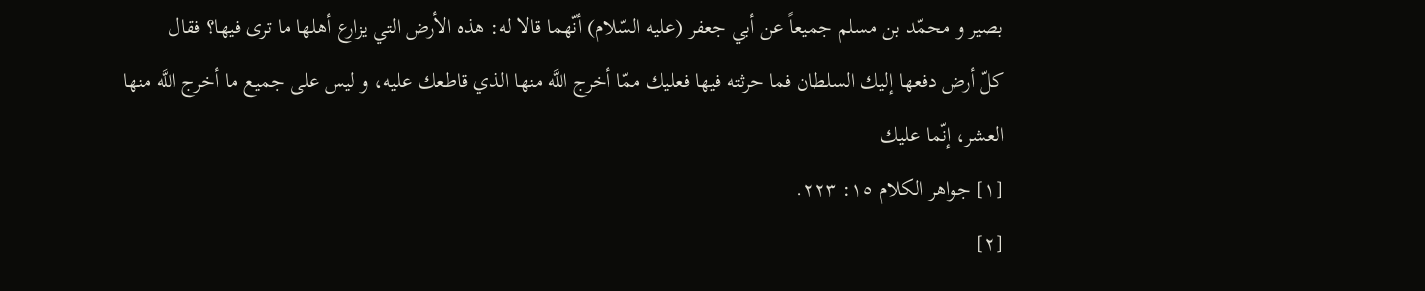بصير و محمّد بن مسلم جميعاً عن أبي جعفر (عليه السّلام) أنّهما قالا له: هذه الأرض التي يزارع أهلها ما ترى فيها؟ فقال
كلّ أرض دفعها إليك السلطان فما حرثته فيها فعليك ممّا أخرج اللَّه منها الذي قاطعك عليه، و ليس على جميع ما أخرج اللَّه منها العشر، إنّما عليك
[١] جواهر الكلام ١٥: ٢٢٣.
[٢]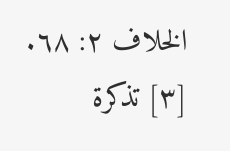الخلاف ٢: ٦٨.
[٣] تذكرة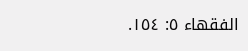الفقهاء ٥: ١٥٤.